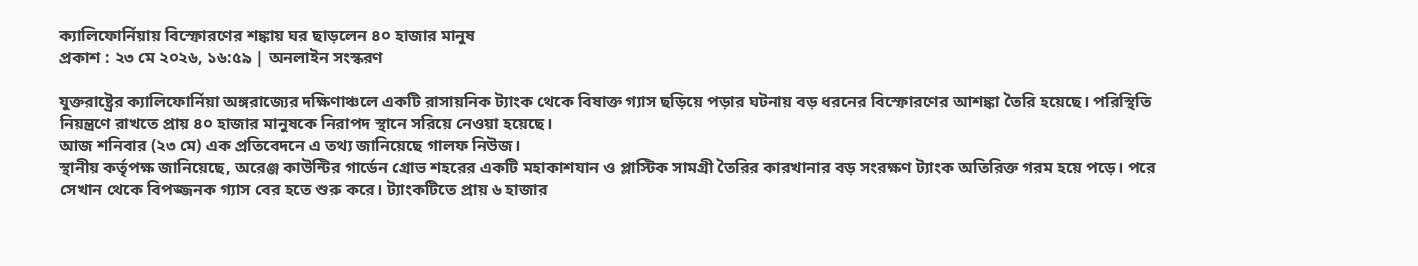ক্যালিফোর্নিয়ায় বিস্ফোরণের শঙ্কায় ঘর ছাড়লেন ৪০ হাজার মানুষ
প্রকাশ : ২৩ মে ২০২৬, ১৬:৫৯ | অনলাইন সংস্করণ

যুক্তরাষ্ট্রের ক্যালিফোর্নিয়া অঙ্গরাজ্যের দক্ষিণাঞ্চলে একটি রাসায়নিক ট্যাংক থেকে বিষাক্ত গ্যাস ছড়িয়ে পড়ার ঘটনায় বড় ধরনের বিস্ফোরণের আশঙ্কা তৈরি হয়েছে। পরিস্থিতি নিয়ন্ত্রণে রাখতে প্রায় ৪০ হাজার মানুষকে নিরাপদ স্থানে সরিয়ে নেওয়া হয়েছে।
আজ শনিবার (২৩ মে) এক প্রতিবেদনে এ তথ্য জানিয়েছে গালফ নিউজ।
স্থানীয় কর্তৃপক্ষ জানিয়েছে, অরেঞ্জ কাউন্টির গার্ডেন গ্রোভ শহরের একটি মহাকাশযান ও প্লাস্টিক সামগ্রী তৈরির কারখানার বড় সংরক্ষণ ট্যাংক অতিরিক্ত গরম হয়ে পড়ে। পরে সেখান থেকে বিপজ্জনক গ্যাস বের হতে শুরু করে। ট্যাংকটিতে প্রায় ৬ হাজার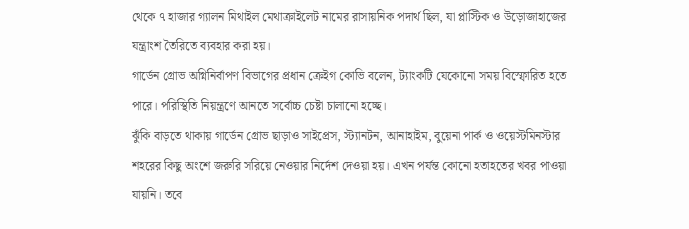থেকে ৭ হাজার গ্যালন মিথাইল মেথাক্রাইলেট নামের রাসায়নিক পদার্থ ছিল, যা প্লাস্টিক ও উড়োজাহাজের যন্ত্রাংশ তৈরিতে ব্যবহার করা হয়।
গার্ডেন গ্রোভ অগ্নিনির্বাপণ বিভাগের প্রধান ক্রেইগ কোভি বলেন, ট্যাংকটি যেকোনো সময় বিস্ফোরিত হতে পারে। পরিস্থিতি নিয়ন্ত্রণে আনতে সর্বোচ্চ চেষ্টা চালানো হচ্ছে।
ঝুঁকি বাড়তে থাকায় গার্ডেন গ্রোভ ছাড়াও সাইপ্রেস, স্ট্যানটন, আনাহাইম, বুয়েনা পার্ক ও ওয়েস্টমিনস্টার শহরের কিছু অংশে জরুরি সরিয়ে নেওয়ার নির্দেশ দেওয়া হয়। এখন পর্যন্ত কোনো হতাহতের খবর পাওয়া যায়নি। তবে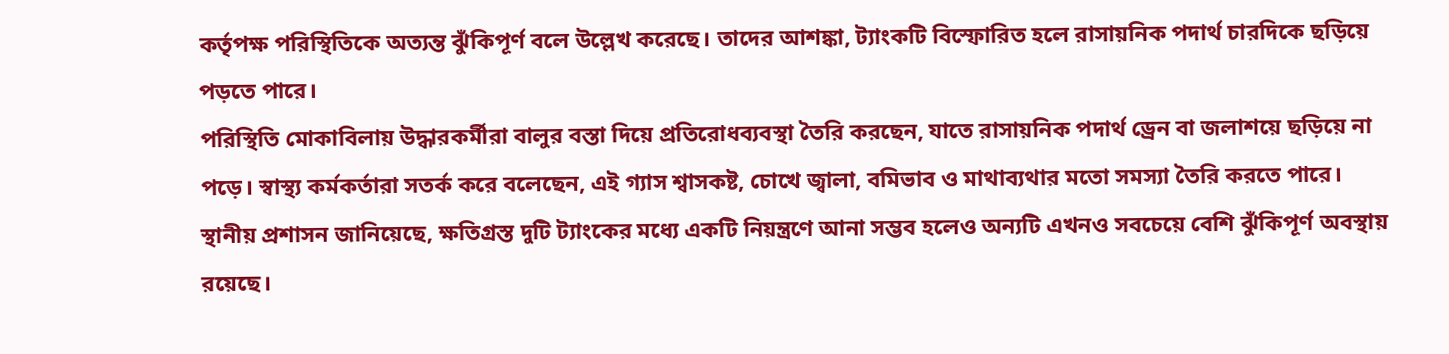কর্তৃপক্ষ পরিস্থিতিকে অত্যন্ত ঝুঁকিপূর্ণ বলে উল্লেখ করেছে। তাদের আশঙ্কা, ট্যাংকটি বিস্ফোরিত হলে রাসায়নিক পদার্থ চারদিকে ছড়িয়ে পড়তে পারে।
পরিস্থিতি মোকাবিলায় উদ্ধারকর্মীরা বালুর বস্তা দিয়ে প্রতিরোধব্যবস্থা তৈরি করছেন, যাতে রাসায়নিক পদার্থ ড্রেন বা জলাশয়ে ছড়িয়ে না পড়ে। স্বাস্থ্য কর্মকর্তারা সতর্ক করে বলেছেন, এই গ্যাস শ্বাসকষ্ট, চোখে জ্বালা, বমিভাব ও মাথাব্যথার মতো সমস্যা তৈরি করতে পারে।
স্থানীয় প্রশাসন জানিয়েছে, ক্ষতিগ্রস্ত দুটি ট্যাংকের মধ্যে একটি নিয়ন্ত্রণে আনা সম্ভব হলেও অন্যটি এখনও সবচেয়ে বেশি ঝুঁকিপূর্ণ অবস্থায় রয়েছে।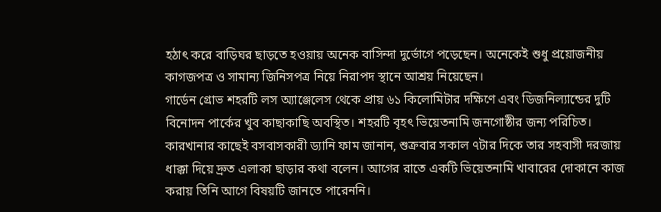হঠাৎ করে বাড়িঘর ছাড়তে হওয়ায় অনেক বাসিন্দা দুর্ভোগে পড়েছেন। অনেকেই শুধু প্রয়োজনীয় কাগজপত্র ও সামান্য জিনিসপত্র নিয়ে নিরাপদ স্থানে আশ্রয় নিয়েছেন।
গার্ডেন গ্রোভ শহরটি লস অ্যাঞ্জেলেস থেকে প্রায় ৬১ কিলোমিটার দক্ষিণে এবং ডিজনিল্যান্ডের দুটি বিনোদন পার্কের খুব কাছাকাছি অবস্থিত। শহরটি বৃহৎ ভিয়েতনামি জনগোষ্ঠীর জন্য পরিচিত।
কারখানার কাছেই বসবাসকারী ড্যানি ফাম জানান, শুক্রবার সকাল ৭টার দিকে তার সহবাসী দরজায় ধাক্কা দিয়ে দ্রুত এলাকা ছাড়ার কথা বলেন। আগের রাতে একটি ভিয়েতনামি খাবারের দোকানে কাজ করায় তিনি আগে বিষয়টি জানতে পারেননি।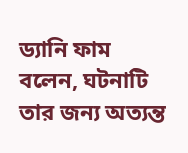ড্যানি ফাম বলেন, ঘটনাটি তার জন্য অত্যন্ত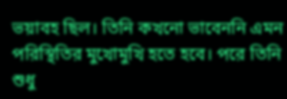ভয়াবহ ছিল। তিনি কখনো ভাবেননি এমন পরিস্থিতির মুখোমুখি হতে হবে। পরে তিনি শুধু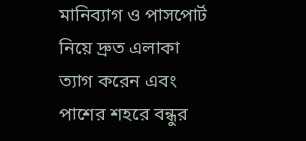মানিব্যাগ ও পাসপোর্ট নিয়ে দ্রুত এলাকা ত্যাগ করেন এবং পাশের শহরে বন্ধুর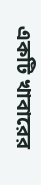একটি খাবারের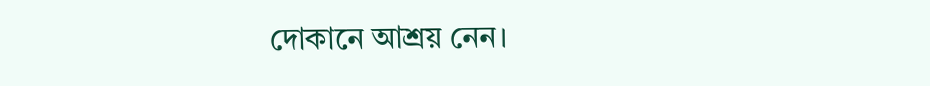দোকানে আশ্রয় নেন।